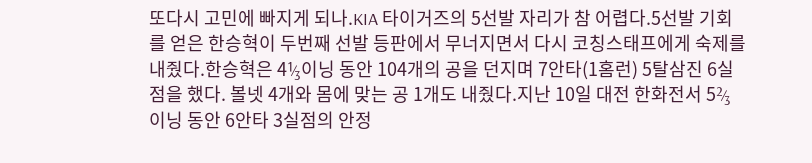또다시 고민에 빠지게 되나.KIA 타이거즈의 5선발 자리가 참 어렵다.5선발 기회를 얻은 한승혁이 두번째 선발 등판에서 무너지면서 다시 코칭스태프에게 숙제를 내줬다.한승혁은 4⅓이닝 동안 104개의 공을 던지며 7안타(1홈런) 5탈삼진 6실점을 했다. 볼넷 4개와 몸에 맞는 공 1개도 내줬다.지난 10일 대전 한화전서 5⅔이닝 동안 6안타 3실점의 안정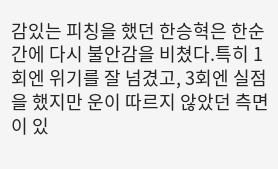감있는 피칭을 했던 한승혁은 한순간에 다시 불안감을 비쳤다.특히 1회엔 위기를 잘 넘겼고, 3회엔 실점을 했지만 운이 따르지 않았던 측면이 있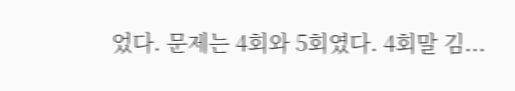었다. 문제는 4회와 5회였다. 4회말 김...